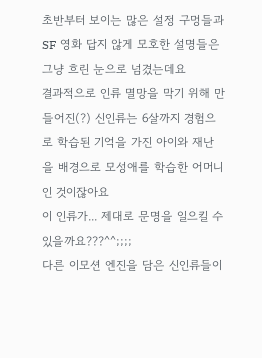초반부터 보이는 많은 설정 구멍들과 SF 영화 답지 않게 모호한 설명들은 그냥 흐린 눈으로 넘겼는데요
결과적으로 인류 멸망을 막기 위해 만들어진(?) 신인류는 6살까지 경험으로 학습된 기억을 가진 아이와 재난을 배경으로 모성애를 학습한 어머니인 것이잖아요
이 인류가... 제대로 문명을 일으킬 수 있을까요???^^;;;;
다른 이모션 엔진을 담은 신인류들이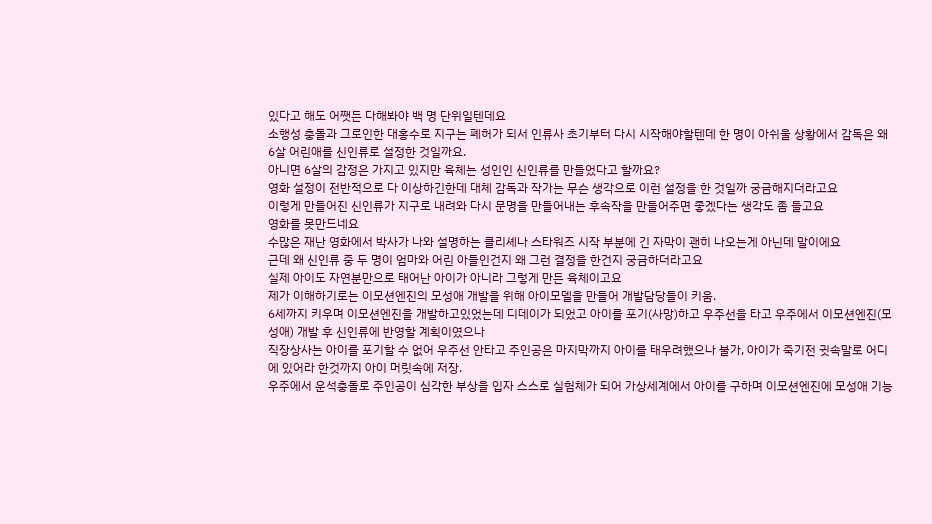있다고 해도 어쨋든 다해봐야 백 명 단위일텐데요
소행성 충돌과 그로인한 대홍수로 지구는 폐허가 되서 인류사 초기부터 다시 시작해야할텐데 한 명이 아쉬울 상황에서 감독은 왜 6살 어린애를 신인류로 설정한 것일까요.
아니면 6살의 감정은 가지고 있지만 육체는 성인인 신인류를 만들었다고 할까요?
영화 설정이 전반적으로 다 이상하긴한데 대체 감독과 작가는 무슨 생각으로 이런 설정을 한 것일까 궁금해지더라고요
이렇게 만들어진 신인류가 지구로 내려와 다시 문명을 만들어내는 후속작을 만들어주면 좋겠다는 생각도 좀 들고요
영화를 못만드네요
수많은 재난 영화에서 박사가 나와 설명하는 클리셰나 스타워즈 시작 부분에 긴 자막이 괜히 나오는게 아닌데 말이에요
근데 왜 신인류 중 두 명이 엄마와 어린 아들인건지 왜 그런 결정을 한건지 궁금하더라고요
실제 아이도 자연분만으로 태어난 아이가 아니라 그렇게 만든 육체이고요
제가 이해하기로는 이모션엔진의 모성애 개발을 위해 아이모델을 만들어 개발담당들이 키움.
6세까지 키우며 이모션엔진을 개발하고있었는데 디데이가 되었고 아이를 포기(사망)하고 우주선을 타고 우주에서 이모션엔진(모성애) 개발 후 신인류에 반영할 계획이였으나
직장상사는 아이를 포기할 수 없어 우주선 안타고 주인공은 마지막까지 아이를 태우려했으나 불가, 아이가 죽기전 귓속말로 어디에 있어라 한것까지 아이 머릿속에 저장.
우주에서 운석충돌로 주인공이 심각한 부상을 입자 스스로 실험체가 되어 가상세계에서 아이를 구하며 이모션엔진에 모성애 기능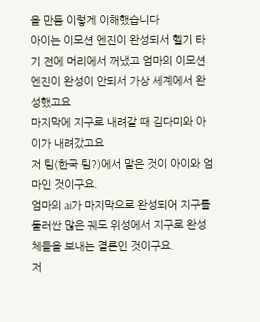을 만듬 이렇게 이해했습니다
아이는 이모션 엔진이 완성되서 헬기 타기 전에 머리에서 꺼냈고 엄마의 이모션 엔진이 완성이 안되서 가상 세계에서 완성했고요
마지막에 지구로 내려갈 때 김다미와 아이가 내려갔고요
저 팀(한국 팀?)에서 맡은 것이 아이와 엄마인 것이구요.
엄마의 ai가 마지막으로 완성되어 지구를 둘러싼 많은 궤도 위성에서 지구로 완성체들을 보내는 결론인 것이구요.
저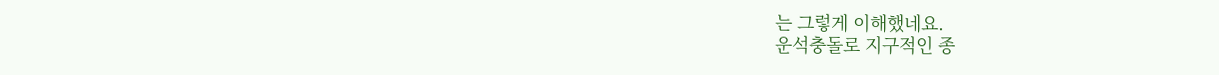는 그렇게 이해했네요.
운석충돌로 지구적인 종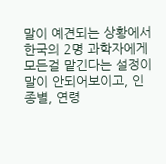말이 예견되는 상황에서 한국의 2명 과학자에게 모든걸 맡긴다는 설정이 말이 안되어보이고, 인종별, 연령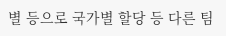별 등으로 국가별 할당 등 다른 팀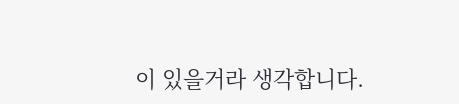이 있을거라 생각합니다.